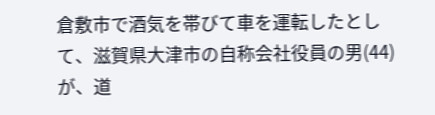倉敷市で酒気を帯びて車を運転したとして、滋賀県大津市の自称会社役員の男(44)が、道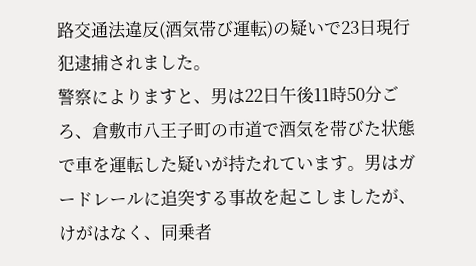路交通法違反(酒気帯び運転)の疑いで23日現行犯逮捕されました。
警察によりますと、男は22日午後11時50分ごろ、倉敷市八王子町の市道で酒気を帯びた状態で車を運転した疑いが持たれています。男はガードレールに追突する事故を起こしましたが、けがはなく、同乗者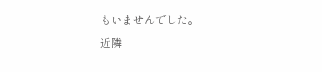もいませんでした。
近隣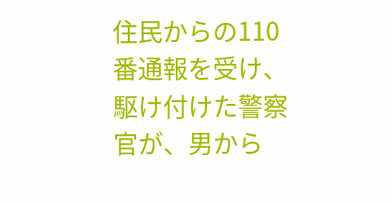住民からの110番通報を受け、駆け付けた警察官が、男から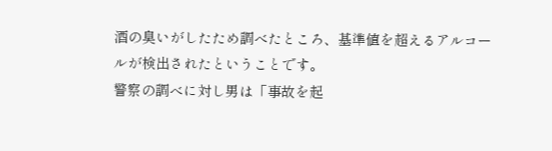酒の臭いがしたため調べたところ、基準値を超えるアルコールが検出されたということです。
警察の調べに対し男は「事故を起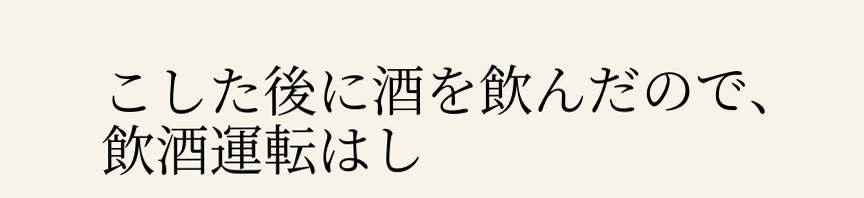こした後に酒を飲んだので、飲酒運転はし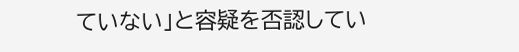ていない」と容疑を否認してい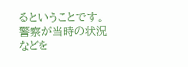るということです。
警察が当時の状況などを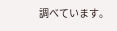調べています。